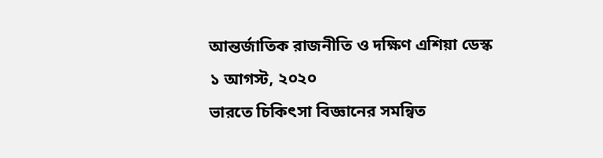আন্তর্জাতিক রাজনীতি ও দক্ষিণ এশিয়া ডেস্ক
১ আগস্ট, ২০২০
ভারতে চিকিৎসা বিজ্ঞানের সমন্বিত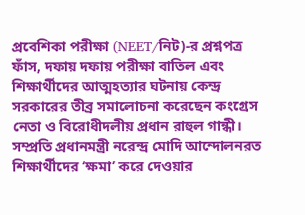প্রবেশিকা পরীক্ষা (NEET/নিট)-র প্রশ্নপত্র ফাঁস, দফায় দফায় পরীক্ষা বাতিল এবং শিক্ষার্থীদের আত্মহত্যার ঘটনায় কেন্দ্র সরকারের তীব্র সমালোচনা করেছেন কংগ্রেস নেতা ও বিরোধীদলীয় প্রধান রাহুল গান্ধী। সম্প্রতি প্রধানমন্ত্রী নরেন্দ্র মোদি আন্দোলনরত শিক্ষার্থীদের ‘ক্ষমা’ করে দেওয়ার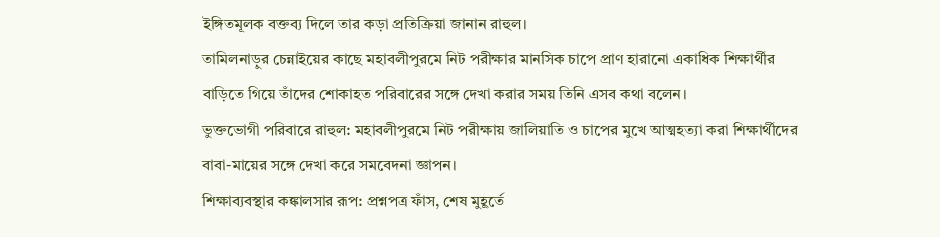ইঙ্গিতমূলক বক্তব্য দিলে তার কড়া প্রতিক্রিয়া জানান রাহুল।
তামিলনাড়ুর চেন্নাইয়ের কাছে মহাবলীপুরমে নিট পরীক্ষার মানসিক চাপে প্রাণ হারানো একাধিক শিক্ষার্থীর বাড়িতে গিয়ে তাঁদের শোকাহত পরিবারের সঙ্গে দেখা করার সময় তিনি এসব কথা বলেন।
ভুক্তভোগী পরিবারে রাহুল: মহাবলীপুরমে নিট পরীক্ষায় জালিয়াতি ও চাপের মুখে আত্মহত্যা করা শিক্ষার্থীদের বাবা-মায়ের সঙ্গে দেখা করে সমবেদনা জ্ঞাপন।
শিক্ষাব্যবস্থার কঙ্কালসার রূপ: প্রশ্নপত্র ফাঁস, শেষ মুহূর্তে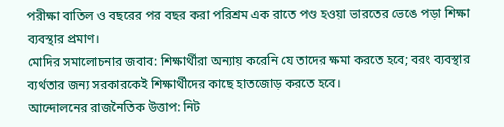পরীক্ষা বাতিল ও বছরের পর বছর করা পরিশ্রম এক রাতে পণ্ড হওয়া ভারতের ভেঙে পড়া শিক্ষা ব্যবস্থার প্রমাণ।
মোদির সমালোচনার জবাব: শিক্ষার্থীরা অন্যায় করেনি যে তাদের ক্ষমা করতে হবে; বরং ব্যবস্থার ব্যর্থতার জন্য সরকারকেই শিক্ষার্থীদের কাছে হাতজোড় করতে হবে।
আন্দোলনের রাজনৈতিক উত্তাপ: নিট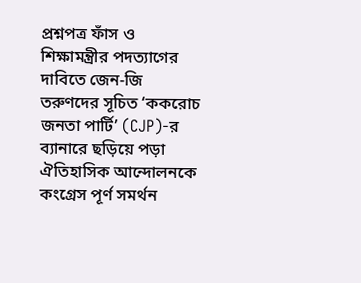প্রশ্নপত্র ফাঁস ও শিক্ষামন্ত্রীর পদত্যাগের দাবিতে জেন-জি তরুণদের সূচিত ‘ককরোচ জনতা পার্টি’ (CJP)-র ব্যানারে ছড়িয়ে পড়া ঐতিহাসিক আন্দোলনকে কংগ্রেস পূর্ণ সমর্থন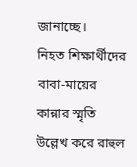জানাচ্ছে।
নিহত শিক্ষার্থীদের বাবা-মায়ের কান্নার স্মৃতি উল্লেখ করে রাহুল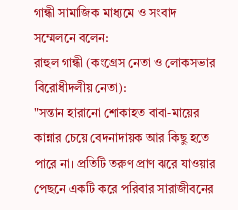গান্ধী সামাজিক মাধ্যমে ও সংবাদ সম্মেলনে বলেন:
রাহুল গান্ধী (কংগ্রেস নেতা ও লোকসভার বিরোধীদলীয় নেতা):
"সন্তান হারানো শোকাহত বাবা-মায়ের কান্নার চেয়ে বেদনাদায়ক আর কিছু হতে পারে না। প্রতিটি তরুণ প্রাণ ঝরে যাওয়ার পেছনে একটি করে পরিবার সারাজীবনের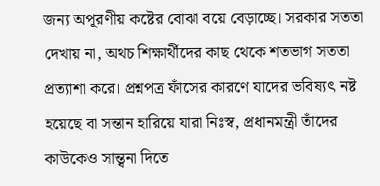জন্য অপূরণীয় কষ্টের বোঝা বয়ে বেড়াচ্ছে। সরকার সততা দেখায় না, অথচ শিক্ষার্থীদের কাছ থেকে শতভাগ সততা প্রত্যাশা করে। প্রশ্নপত্র ফাঁসের কারণে যাদের ভবিষ্যৎ নষ্ট হয়েছে বা সন্তান হারিয়ে যারা নিঃস্ব, প্রধানমন্ত্রী তাঁদের কাউকেও সান্ত্বনা দিতে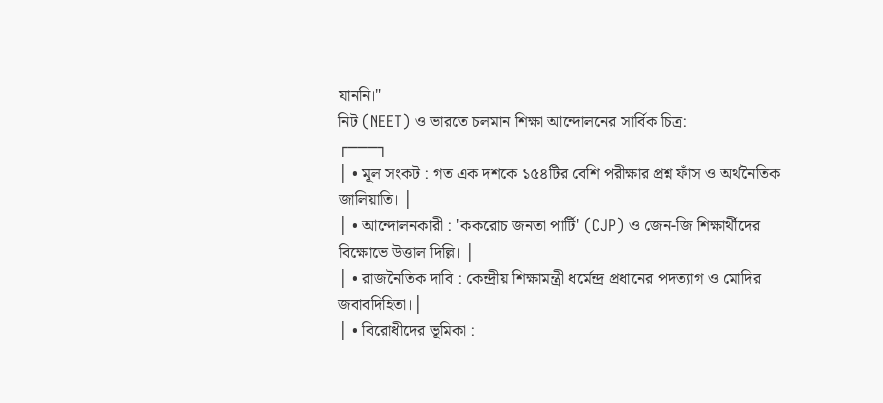যাননি।"
নিট (NEET) ও ভারতে চলমান শিক্ষা আন্দোলনের সার্বিক চিত্র:
┌───┐
│ • মূল সংকট : গত এক দশকে ১৫৪টির বেশি পরীক্ষার প্রশ্ন ফাঁস ও অর্থনৈতিক জালিয়াতি। │
│ • আন্দোলনকারী : 'ককরোচ জনতা পার্টি' (CJP) ও জেন-জি শিক্ষার্থীদের বিক্ষোভে উত্তাল দিল্লি। │
│ • রাজনৈতিক দাবি : কেন্দ্রীয় শিক্ষামন্ত্রী ধর্মেন্দ্র প্রধানের পদত্যাগ ও মোদির জবাবদিহিতা।│
│ • বিরোধীদের ভূমিকা :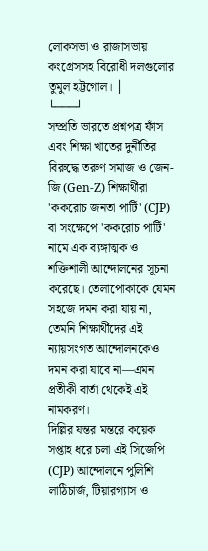লোকসভা ও রাজাসভায় কংগ্রেসসহ বিরোধী দলগুলোর তুমুল হট্টগোল। │
└───┘
সম্প্রতি ভারতে প্রশ্নপত্র ফাঁস এবং শিক্ষা খাতের দুর্নীতির বিরুদ্ধে তরুণ সমাজ ও জেন-জি (Gen-Z) শিক্ষার্থীরা 'ককরোচ জনতা পার্টি' (CJP) বা সংক্ষেপে 'ককরোচ পার্টি' নামে এক ব্যঙ্গাত্মক ও শক্তিশালী আন্দোলনের সূচনা করেছে। তেলাপোকাকে যেমন সহজে দমন করা যায় না, তেমনি শিক্ষার্থীদের এই ন্যায়সংগত আন্দোলনকেও দমন করা যাবে না—এমন প্রতীকী বার্তা থেকেই এই নামকরণ।
দিল্লির যন্তর মন্তরে কয়েক সপ্তাহ ধরে চলা এই সিজেপি (CJP) আন্দোলনে পুলিশি লাঠিচার্জ, টিয়ারগ্যাস ও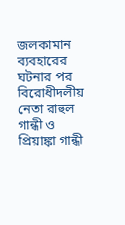জলকামান ব্যবহারের ঘটনার পর বিরোধীদলীয় নেতা রাহুল গান্ধী ও প্রিয়াঙ্কা গান্ধী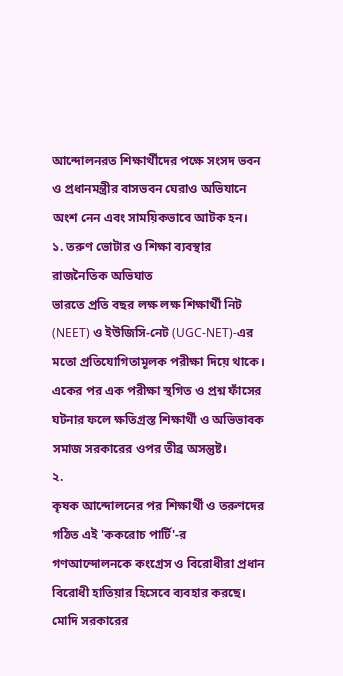আন্দোলনরত শিক্ষার্থীদের পক্ষে সংসদ ভবন ও প্রধানমন্ত্রীর বাসভবন ঘেরাও অভিযানে অংশ নেন এবং সাময়িকভাবে আটক হন।
১. তরুণ ভোটার ও শিক্ষা ব্যবস্থার রাজনৈতিক অভিঘাত
ভারতে প্রতি বছর লক্ষ লক্ষ শিক্ষার্থী নিট (NEET) ও ইউজিসি-নেট (UGC-NET)-এর মতো প্রতিযোগিতামূলক পরীক্ষা দিয়ে থাকে। একের পর এক পরীক্ষা স্থগিত ও প্রশ্ন ফাঁসের ঘটনার ফলে ক্ষতিগ্রস্ত শিক্ষার্থী ও অভিভাবক সমাজ সরকারের ওপর তীব্র অসন্তুষ্ট।
২.
কৃষক আন্দোলনের পর শিক্ষার্থী ও তরুণদের গঠিত এই 'ককরোচ পার্টি'-র গণআন্দোলনকে কংগ্রেস ও বিরোধীরা প্রধান বিরোধী হাতিয়ার হিসেবে ব্যবহার করছে। মোদি সরকারের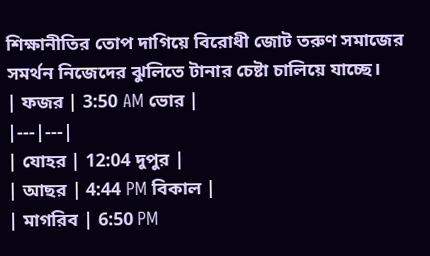শিক্ষানীতির তোপ দাগিয়ে বিরোধী জোট তরুণ সমাজের সমর্থন নিজেদের ঝুলিতে টানার চেষ্টা চালিয়ে যাচ্ছে।
| ফজর | 3:50 AM ভোর |
|---|---|
| যোহর | 12:04 দুপুর |
| আছর | 4:44 PM বিকাল |
| মাগরিব | 6:50 PM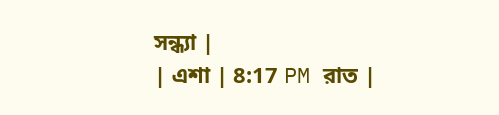সন্ধ্যা |
| এশা | 8:17 PM রাত |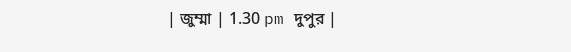| জুম্মা | 1.30 pm দুপুর |